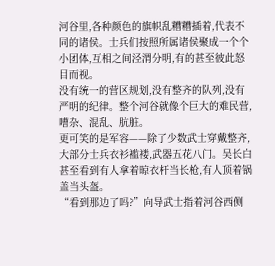河谷里,各种颜色的旗帜乱糟糟插着,代表不同的诸侯。士兵们按照所属诸侯聚成一个个小团体,互相之间泾渭分明,有的甚至彼此怒目而视。
没有统一的营区规划,没有整齐的队列,没有严明的纪律。整个河谷就像个巨大的难民营,嘈杂、混乱、肮脏。
更可笑的是军容——除了少数武士穿戴整齐,大部分士兵衣衫褴褛,武器五花八门。吴长白甚至看到有人拿着晾衣杆当长枪,有人顶着锅盖当头盔。
“看到那边了吗?”向导武士指着河谷西侧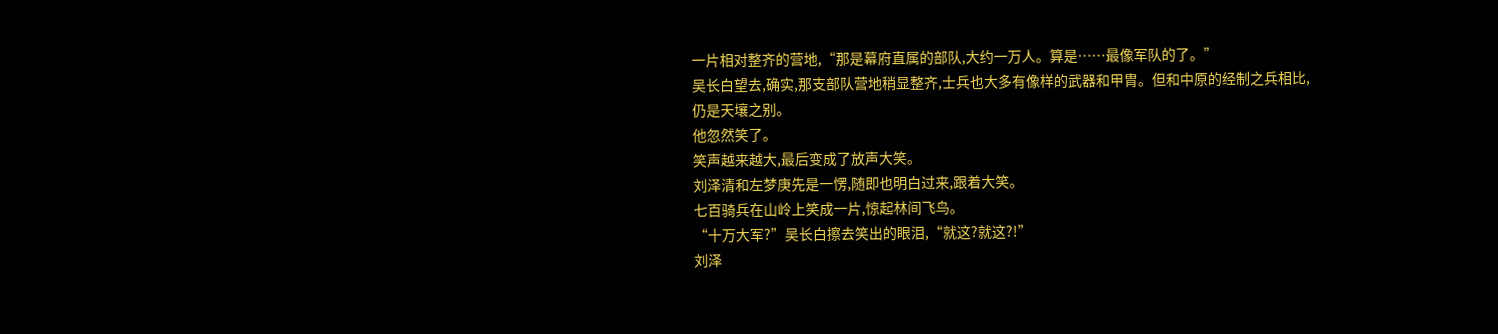一片相对整齐的营地,“那是幕府直属的部队,大约一万人。算是……最像军队的了。”
吴长白望去,确实,那支部队营地稍显整齐,士兵也大多有像样的武器和甲胄。但和中原的经制之兵相比,仍是天壤之别。
他忽然笑了。
笑声越来越大,最后变成了放声大笑。
刘泽清和左梦庚先是一愣,随即也明白过来,跟着大笑。
七百骑兵在山岭上笑成一片,惊起林间飞鸟。
“十万大军?”吴长白擦去笑出的眼泪,“就这?就这?!”
刘泽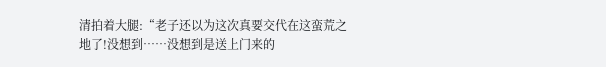清拍着大腿:“老子还以为这次真要交代在这蛮荒之地了!没想到……没想到是送上门来的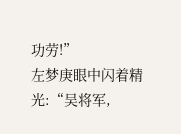功劳!”
左梦庚眼中闪着精光:“吴将军,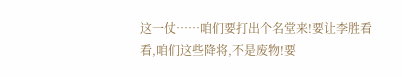这一仗……咱们要打出个名堂来!要让李胜看看,咱们这些降将,不是废物!要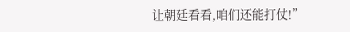让朝廷看看,咱们还能打仗!”